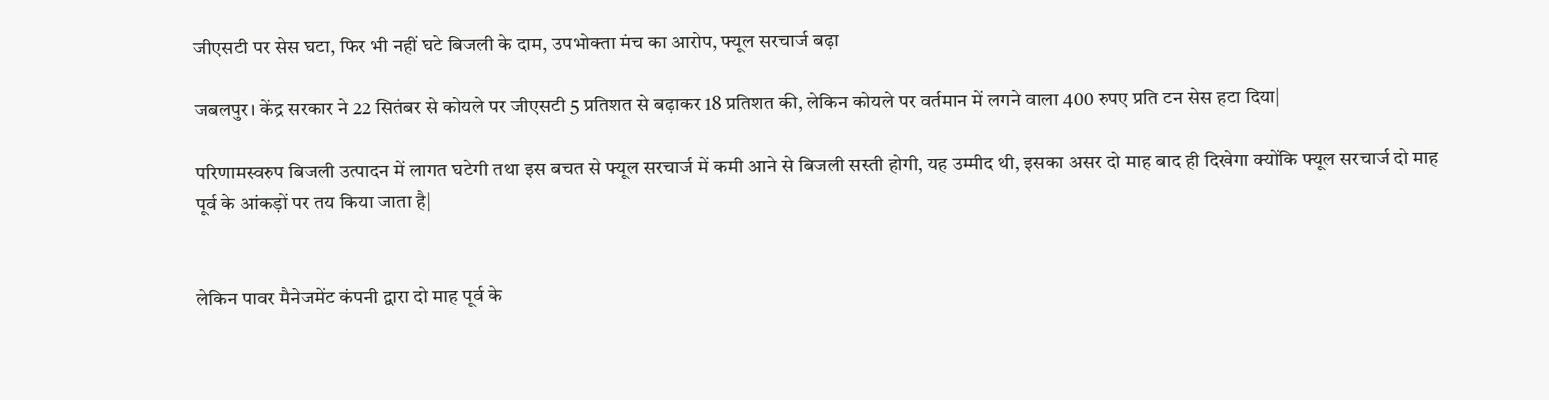जीएसटी पर सेस घटा, फिर भी नहीं घटे बिजली के दाम, उपभोक्ता मंच का आरोप, फ्यूल सरचार्ज बढ़ा

जबलपुर। केंद्र सरकार ने 22 सितंबर से कोयले पर जीएसटी 5 प्रतिशत से बढ़ाकर 18 प्रतिशत की, लेकिन कोयले पर वर्तमान में लगने वाला 400 रुपए प्रति टन सेस हटा दिया|

परिणामस्वरुप बिजली उत्पादन में लागत घटेगी तथा इस बचत से फ्यूल सरचार्ज में कमी आने से बिजली सस्ती होगी, यह उम्मीद थी, इसका असर दो माह बाद ही दिखेगा क्योंकि फ्यूल सरचार्ज दो माह पूर्व के आंकड़ों पर तय किया जाता है|


लेकिन पावर मैनेजमेंट कंपनी द्वारा दो माह पूर्व के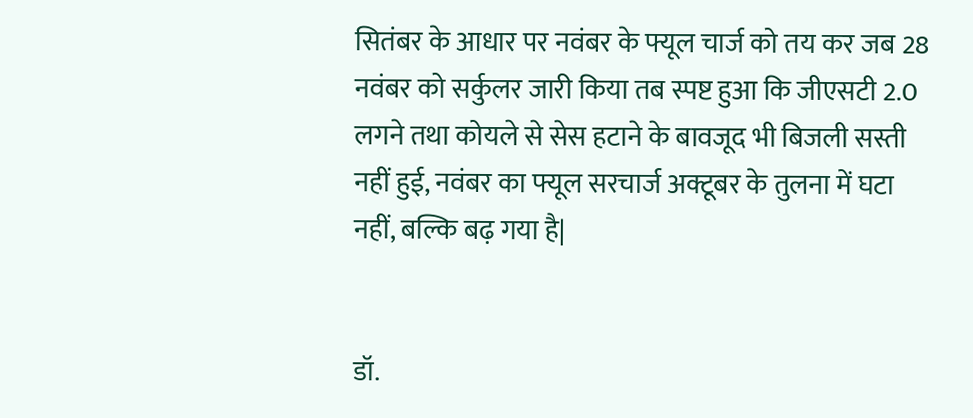सितंबर के आधार पर नवंबर के फ्यूल चार्ज को तय कर जब 28 नवंबर को सर्कुलर जारी किया तब स्पष्ट हुआ कि जीएसटी 2.0 लगने तथा कोयले से सेस हटाने के बावजूद भी बिजली सस्ती नहीं हुई, नवंबर का फ्यूल सरचार्ज अक्टूबर के तुलना में घटा नहीं, बल्कि बढ़ गया है|


डॉ.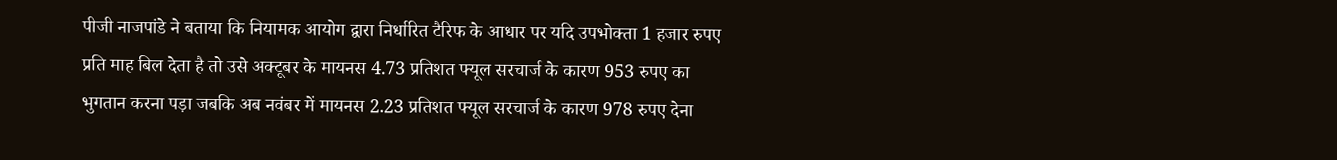पीजी नाजपांडे ने बताया कि नियामक आयोग द्वारा निर्धारित टैरिफ के आधार पर यदि उपभोक्ता 1 हजार रुपए प्रति माह बिल देता है तो उसे अक्टूबर के मायनस 4.73 प्रतिशत फ्यूल सरचार्ज के कारण 953 रुपए का भुगतान करना पड़ा जबकि अब नवंबर में मायनस 2.23 प्रतिशत फ्यूल सरचार्ज के कारण 978 रुपए देना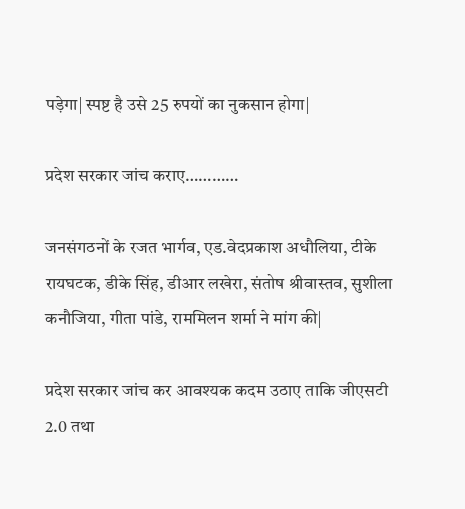पड़ेगा| स्पष्ट है उसे 25 रुपयों का नुकसान होगा|

प्रदेश सरकार जांच कराए…………

जनसंगठनों के रजत भार्गव, एड.वेदप्रकाश अधौलिया, टीके रायघटक, डीके सिंह, डीआर लखेरा, संतोष श्रीवास्तव, सुशीला कनौजिया, गीता पांडे, राममिलन शर्मा ने मांग की|

प्रदेश सरकार जांच कर आवश्यक कदम उठाए ताकि जीएसटी 2.0 तथा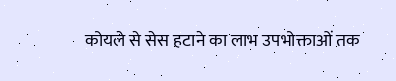कोयले से सेस हटाने का लाभ उपभोक्ताओं तक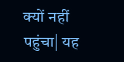क्यों नहीं पहुंचा| यह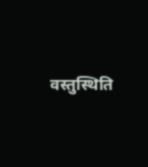वस्तुस्थिति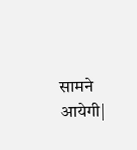सामने आयेगी|